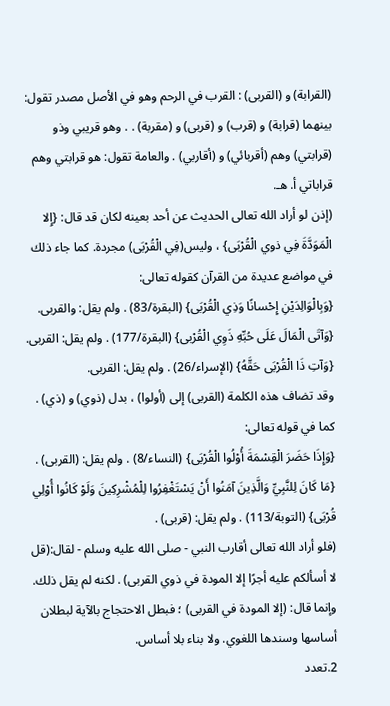(القرابة) و (القربى) : القرب في الرحم وهو في الأصل مصدر تقول: بينهما (قرابة) و (قرب) و (قربى) و (مقربة) . . وهو قريبي وذو (قرابتي) وهم (أقربائي) و (أقاربي) . والعامة تقول: هو قرابتي وهم قراباتي أ. هـ.
(إذن لو أراد الله تعالى الحديث عن أحد بعينه لكان قد قال: {إِلا الْمَوَدَّةَ فِي ذوي الْقُرْبَى} ، وليس(فِي الْقُرْبَى) مجردة. كما جاء ذلك في مواضع عديدة من القرآن كقوله تعالى:
{وَبِالْوَالِدَيْنِ إِحْسانًا وَذِي الْقُرْبَى} (البقرة/83) . ولم يقل: والقربى.
{وَآتَى الْمَالَ عَلَى حُبِّهِ ذَوِي الْقُرْبى} (البقرة/177) . ولم يقل: القربى.
{وَآتِ ذَا الْقُرْبَى حَقَّهُ} (الإسراء/26) . ولم يقل: القربى.
وقد تضاف هذه الكلمة (القربى) إلى (أولوا) ، بدل (ذوي) و (ذي) . كما في قوله تعالى:
{وَإِذَا حَضَرَ الْقِسْمَةَ أُوْلُوا الْقُرْبَى} (النساء/8) . ولم يقل: (القربى) .
{مَا كَانَ لِلنَّبِيِّ وَالَّذِينَ آمَنُوا أَنْ يَسْتَغْفِرُوا لِلْمُشْرِكِينَ وَلَوْ كَانُوا أُوْلِي قُرْبَى} (التوبة/113) . ولم يقل: (قربى) .
(فلو أراد الله تعالى أقارب النبي - صلى الله عليه وسلم - لقال:(قل لا أسألكم عليه أجرًا إلا المودة في ذوي القربى) . لكنه لم يقل ذلك. وإنما قال: (إلا المودة في القربى) ؛ فبطل الاحتجاج بالآية لبطلان أساسها وسندها اللغوي. ولا بناء بلا أساس.
2.تعدد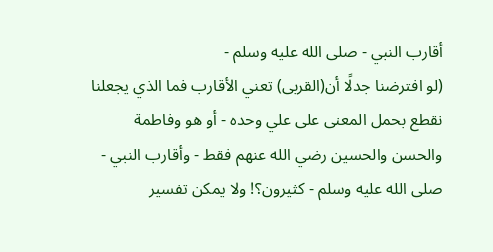أقارب النبي - صلى الله عليه وسلم -
(لو افترضنا جدلًا أن(القربى) تعني الأقارب فما الذي يجعلنا نقطع بحمل المعنى على علي وحده - أو هو وفاطمة والحسن والحسين رضي الله عنهم فقط - وأقارب النبي - صلى الله عليه وسلم - كثيرون؟! ولا يمكن تفسير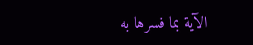الآية بما فسرها به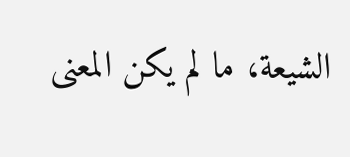الشيعة، ما لم يكن المعنى